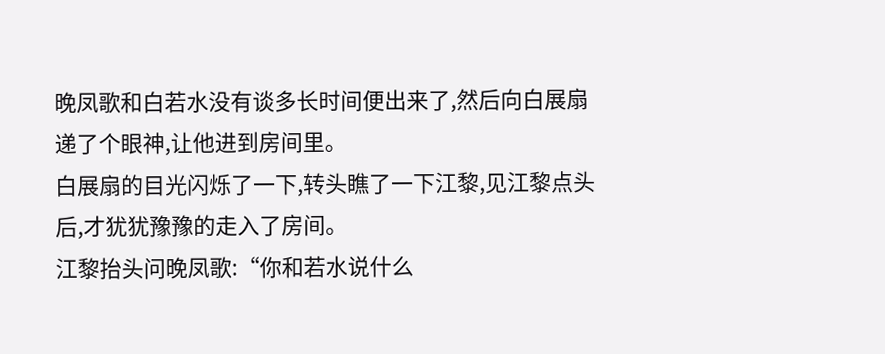晚凤歌和白若水没有谈多长时间便出来了,然后向白展扇递了个眼神,让他进到房间里。
白展扇的目光闪烁了一下,转头瞧了一下江黎,见江黎点头后,才犹犹豫豫的走入了房间。
江黎抬头问晚凤歌:“你和若水说什么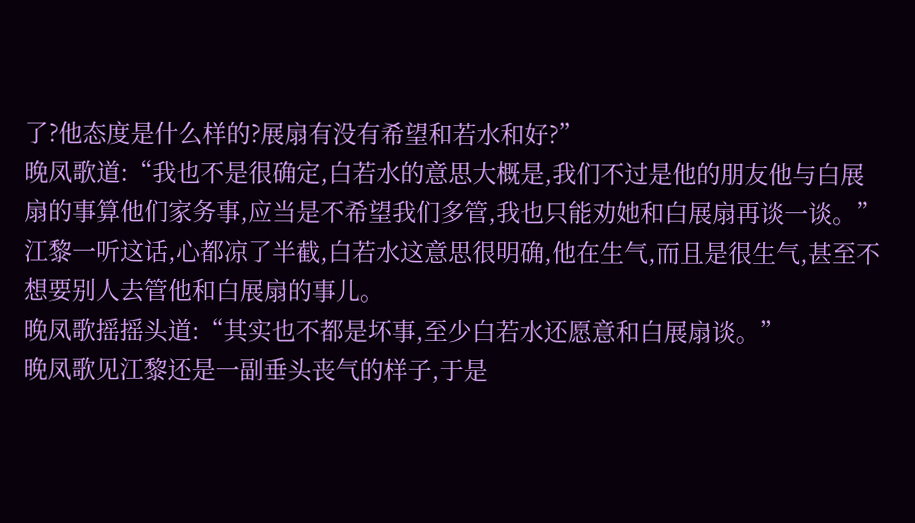了?他态度是什么样的?展扇有没有希望和若水和好?”
晚凤歌道:“我也不是很确定,白若水的意思大概是,我们不过是他的朋友他与白展扇的事算他们家务事,应当是不希望我们多管,我也只能劝她和白展扇再谈一谈。”
江黎一听这话,心都凉了半截,白若水这意思很明确,他在生气,而且是很生气,甚至不想要别人去管他和白展扇的事儿。
晚凤歌摇摇头道:“其实也不都是坏事,至少白若水还愿意和白展扇谈。”
晚凤歌见江黎还是一副垂头丧气的样子,于是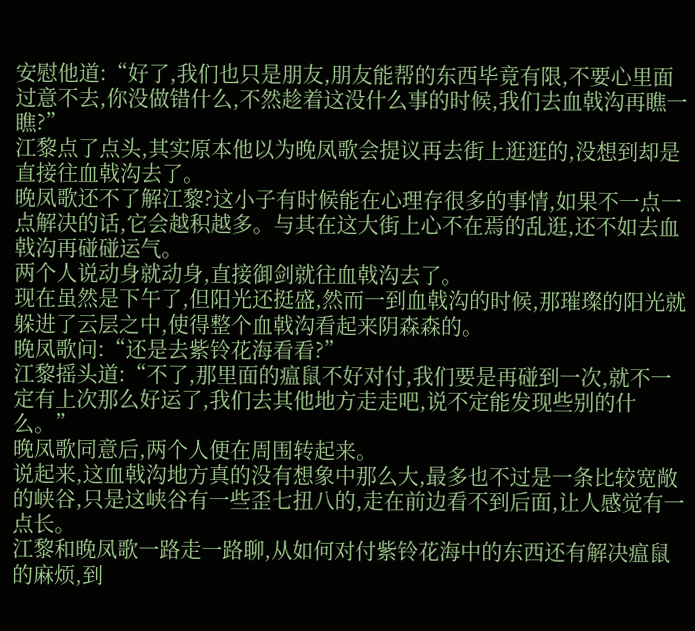安慰他道:“好了,我们也只是朋友,朋友能帮的东西毕竟有限,不要心里面过意不去,你没做错什么,不然趁着这没什么事的时候,我们去血戟沟再瞧一瞧?”
江黎点了点头,其实原本他以为晚凤歌会提议再去街上逛逛的,没想到却是直接往血戟沟去了。
晚凤歌还不了解江黎?这小子有时候能在心理存很多的事情,如果不一点一点解决的话,它会越积越多。与其在这大街上心不在焉的乱逛,还不如去血戟沟再碰碰运气。
两个人说动身就动身,直接御剑就往血戟沟去了。
现在虽然是下午了,但阳光还挺盛,然而一到血戟沟的时候,那璀璨的阳光就躲进了云层之中,使得整个血戟沟看起来阴森森的。
晚凤歌问:“还是去紫铃花海看看?”
江黎摇头道:“不了,那里面的瘟鼠不好对付,我们要是再碰到一次,就不一定有上次那么好运了,我们去其他地方走走吧,说不定能发现些别的什么。”
晚凤歌同意后,两个人便在周围转起来。
说起来,这血戟沟地方真的没有想象中那么大,最多也不过是一条比较宽敞的峡谷,只是这峡谷有一些歪七扭八的,走在前边看不到后面,让人感觉有一点长。
江黎和晚凤歌一路走一路聊,从如何对付紫铃花海中的东西还有解决瘟鼠的麻烦,到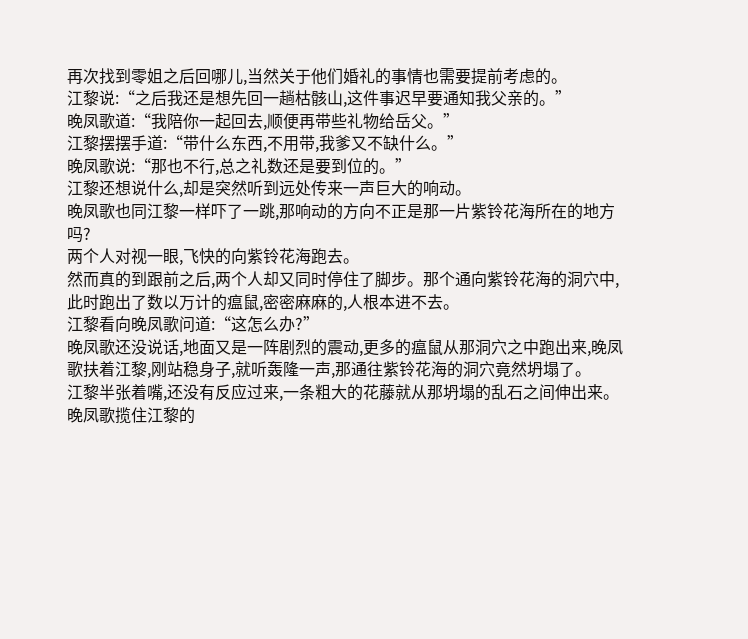再次找到零姐之后回哪儿,当然关于他们婚礼的事情也需要提前考虑的。
江黎说:“之后我还是想先回一趟枯骸山,这件事迟早要通知我父亲的。”
晚凤歌道:“我陪你一起回去,顺便再带些礼物给岳父。”
江黎摆摆手道:“带什么东西,不用带,我爹又不缺什么。”
晚凤歌说:“那也不行,总之礼数还是要到位的。”
江黎还想说什么,却是突然听到远处传来一声巨大的响动。
晚凤歌也同江黎一样吓了一跳,那响动的方向不正是那一片紫铃花海所在的地方吗?
两个人对视一眼,飞快的向紫铃花海跑去。
然而真的到跟前之后,两个人却又同时停住了脚步。那个通向紫铃花海的洞穴中,此时跑出了数以万计的瘟鼠,密密麻麻的,人根本进不去。
江黎看向晚凤歌问道:“这怎么办?”
晚凤歌还没说话,地面又是一阵剧烈的震动,更多的瘟鼠从那洞穴之中跑出来,晚凤歌扶着江黎,刚站稳身子,就听轰隆一声,那通往紫铃花海的洞穴竟然坍塌了。
江黎半张着嘴,还没有反应过来,一条粗大的花藤就从那坍塌的乱石之间伸出来。
晚凤歌揽住江黎的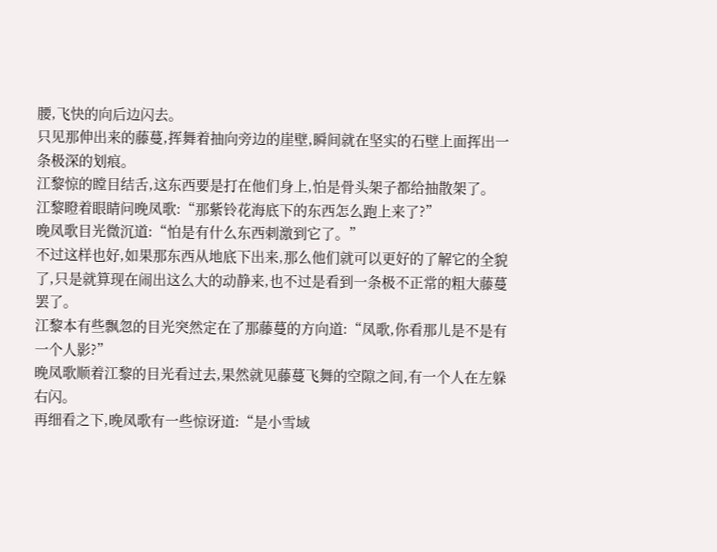腰,飞快的向后边闪去。
只见那伸出来的藤蔓,挥舞着抽向旁边的崖壁,瞬间就在坚实的石壁上面挥出一条极深的划痕。
江黎惊的瞠目结舌,这东西要是打在他们身上,怕是骨头架子都给抽散架了。
江黎瞪着眼睛问晚凤歌:“那紫铃花海底下的东西怎么跑上来了?”
晚凤歌目光微沉道:“怕是有什么东西刺激到它了。”
不过这样也好,如果那东西从地底下出来,那么他们就可以更好的了解它的全貌了,只是就算现在闹出这么大的动静来,也不过是看到一条极不正常的粗大藤蔓罢了。
江黎本有些飘忽的目光突然定在了那藤蔓的方向道:“凤歌,你看那儿是不是有一个人影?”
晚凤歌顺着江黎的目光看过去,果然就见藤蔓飞舞的空隙之间,有一个人在左躲右闪。
再细看之下,晚凤歌有一些惊讶道:“是小雪域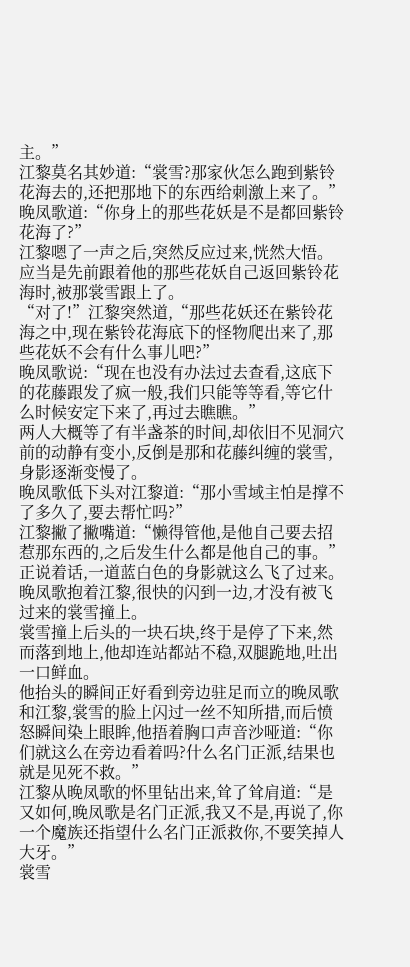主。”
江黎莫名其妙道:“裳雪?那家伙怎么跑到紫铃花海去的,还把那地下的东西给刺激上来了。”
晚凤歌道:“你身上的那些花妖是不是都回紫铃花海了?”
江黎嗯了一声之后,突然反应过来,恍然大悟。
应当是先前跟着他的那些花妖自己返回紫铃花海时,被那裳雪跟上了。
“对了!”江黎突然道,“那些花妖还在紫铃花海之中,现在紫铃花海底下的怪物爬出来了,那些花妖不会有什么事儿吧?”
晚凤歌说:“现在也没有办法过去查看,这底下的花藤跟发了疯一般,我们只能等等看,等它什么时候安定下来了,再过去瞧瞧。”
两人大概等了有半盏茶的时间,却依旧不见洞穴前的动静有变小,反倒是那和花藤纠缠的裳雪,身影逐渐变慢了。
晚凤歌低下头对江黎道:“那小雪域主怕是撑不了多久了,要去帮忙吗?”
江黎撇了撇嘴道:“懒得管他,是他自己要去招惹那东西的,之后发生什么都是他自己的事。”
正说着话,一道蓝白色的身影就这么飞了过来。
晚凤歌抱着江黎,很快的闪到一边,才没有被飞过来的裳雪撞上。
裳雪撞上后头的一块石块,终于是停了下来,然而落到地上,他却连站都站不稳,双腿跪地,吐出一口鲜血。
他抬头的瞬间正好看到旁边驻足而立的晚凤歌和江黎,裳雪的脸上闪过一丝不知所措,而后愤怒瞬间染上眼眸,他捂着胸口声音沙哑道:“你们就这么在旁边看着吗?什么名门正派,结果也就是见死不救。”
江黎从晚凤歌的怀里钻出来,耸了耸肩道:“是又如何,晚凤歌是名门正派,我又不是,再说了,你一个魔族还指望什么名门正派救你,不要笑掉人大牙。”
裳雪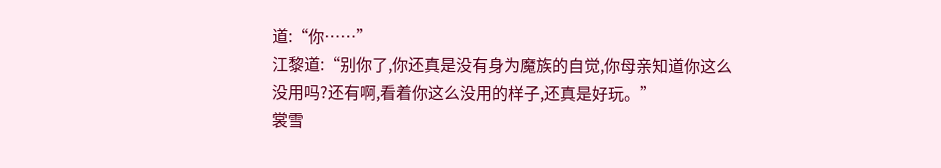道:“你……”
江黎道:“别你了,你还真是没有身为魔族的自觉,你母亲知道你这么没用吗?还有啊,看着你这么没用的样子,还真是好玩。”
裳雪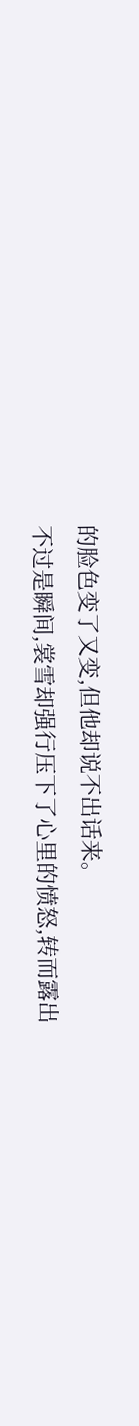的脸色变了又变,但他却说不出话来。
不过是瞬间,裳雪却强行压下了心里的愤怒,转而露出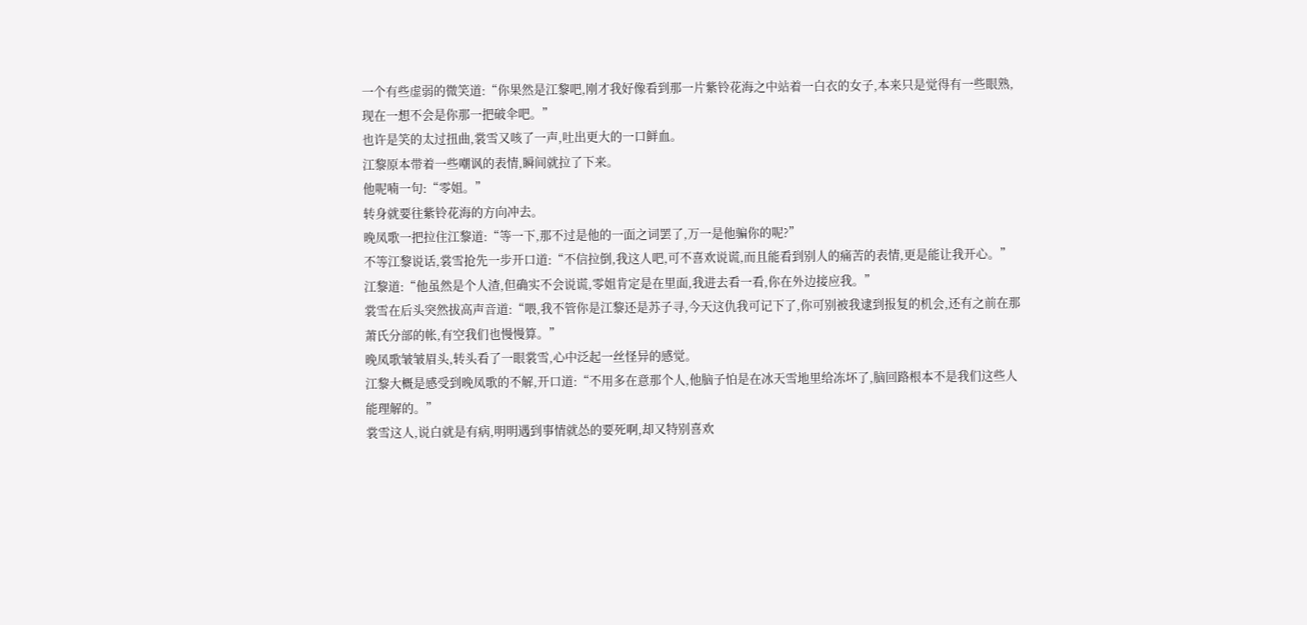一个有些虚弱的微笑道:“你果然是江黎吧,刚才我好像看到那一片紫铃花海之中站着一白衣的女子,本来只是觉得有一些眼熟,现在一想不会是你那一把破伞吧。”
也许是笑的太过扭曲,裳雪又咳了一声,吐出更大的一口鲜血。
江黎原本带着一些嘲讽的表情,瞬间就拉了下来。
他呢喃一句:“零姐。”
转身就要往紫铃花海的方向冲去。
晚凤歌一把拉住江黎道:“等一下,那不过是他的一面之词罢了,万一是他骗你的呢?”
不等江黎说话,裳雪抢先一步开口道:“不信拉倒,我这人吧,可不喜欢说谎,而且能看到别人的痛苦的表情,更是能让我开心。”
江黎道:“他虽然是个人渣,但确实不会说谎,零姐肯定是在里面,我进去看一看,你在外边接应我。”
裳雪在后头突然拔高声音道:“喂,我不管你是江黎还是苏子寻,今天这仇我可记下了,你可别被我逮到报复的机会,还有之前在那萧氏分部的帐,有空我们也慢慢算。”
晚凤歌皱皱眉头,转头看了一眼裳雪,心中泛起一丝怪异的感觉。
江黎大概是感受到晚凤歌的不解,开口道:“不用多在意那个人,他脑子怕是在冰天雪地里给冻坏了,脑回路根本不是我们这些人能理解的。”
裳雪这人,说白就是有病,明明遇到事情就怂的要死啊,却又特别喜欢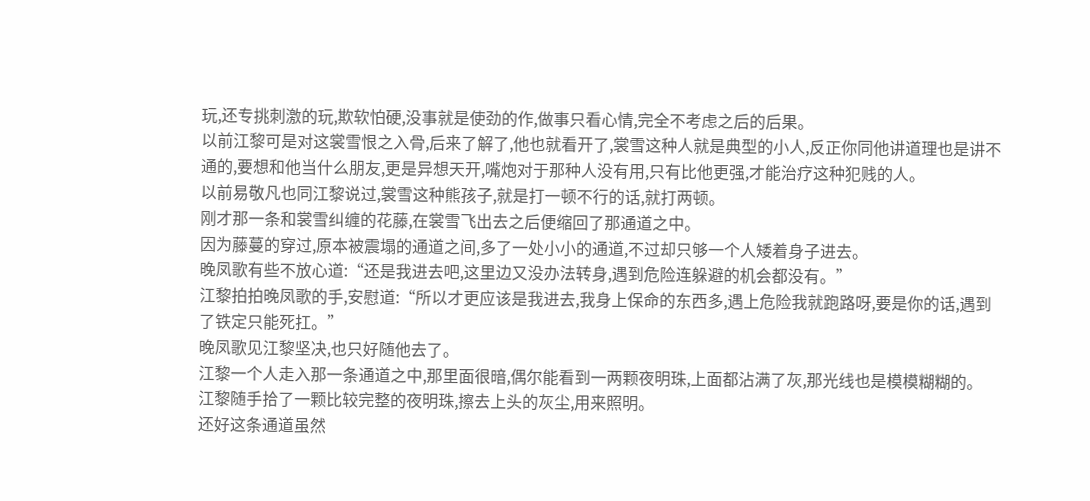玩,还专挑刺激的玩,欺软怕硬,没事就是使劲的作,做事只看心情,完全不考虑之后的后果。
以前江黎可是对这裳雪恨之入骨,后来了解了,他也就看开了,裳雪这种人就是典型的小人,反正你同他讲道理也是讲不通的,要想和他当什么朋友,更是异想天开,嘴炮对于那种人没有用,只有比他更强,才能治疗这种犯贱的人。
以前易敬凡也同江黎说过,裳雪这种熊孩子,就是打一顿不行的话,就打两顿。
刚才那一条和裳雪纠缠的花藤,在裳雪飞出去之后便缩回了那通道之中。
因为藤蔓的穿过,原本被震塌的通道之间,多了一处小小的通道,不过却只够一个人矮着身子进去。
晚凤歌有些不放心道:“还是我进去吧,这里边又没办法转身,遇到危险连躲避的机会都没有。”
江黎拍拍晚凤歌的手,安慰道:“所以才更应该是我进去,我身上保命的东西多,遇上危险我就跑路呀,要是你的话,遇到了铁定只能死扛。”
晚凤歌见江黎坚决,也只好随他去了。
江黎一个人走入那一条通道之中,那里面很暗,偶尔能看到一两颗夜明珠,上面都沾满了灰,那光线也是模模糊糊的。
江黎随手拾了一颗比较完整的夜明珠,擦去上头的灰尘,用来照明。
还好这条通道虽然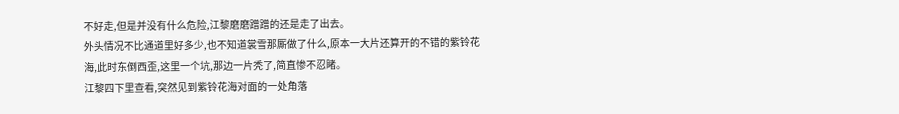不好走,但是并没有什么危险,江黎磨磨蹭蹭的还是走了出去。
外头情况不比通道里好多少,也不知道裳雪那厮做了什么,原本一大片还算开的不错的紫铃花海,此时东倒西歪,这里一个坑,那边一片秃了,简直惨不忍睹。
江黎四下里查看,突然见到紫铃花海对面的一处角落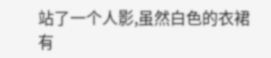站了一个人影,虽然白色的衣裙有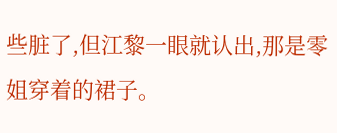些脏了,但江黎一眼就认出,那是零姐穿着的裙子。